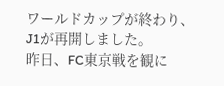ワールドカップが終わり、J1が再開しました。
昨日、FC東京戦を観に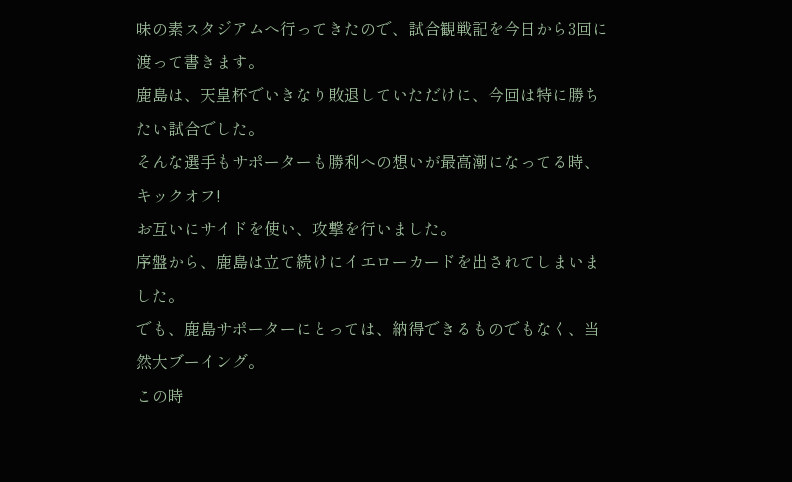味の素スタジアムへ行ってきたので、試合観戦記を今日から3回に渡って書きます。
鹿島は、天皇杯でいきなり敗退していただけに、今回は特に勝ちたい試合でした。
そんな選手もサポーターも勝利への想いが最高潮になってる時、キックオフ!
お互いにサイドを使い、攻撃を行いました。
序盤から、鹿島は立て続けにイエローカードを出されてしまいました。
でも、鹿島サポーターにとっては、納得できるものでもなく、当然大ブーイング。
この時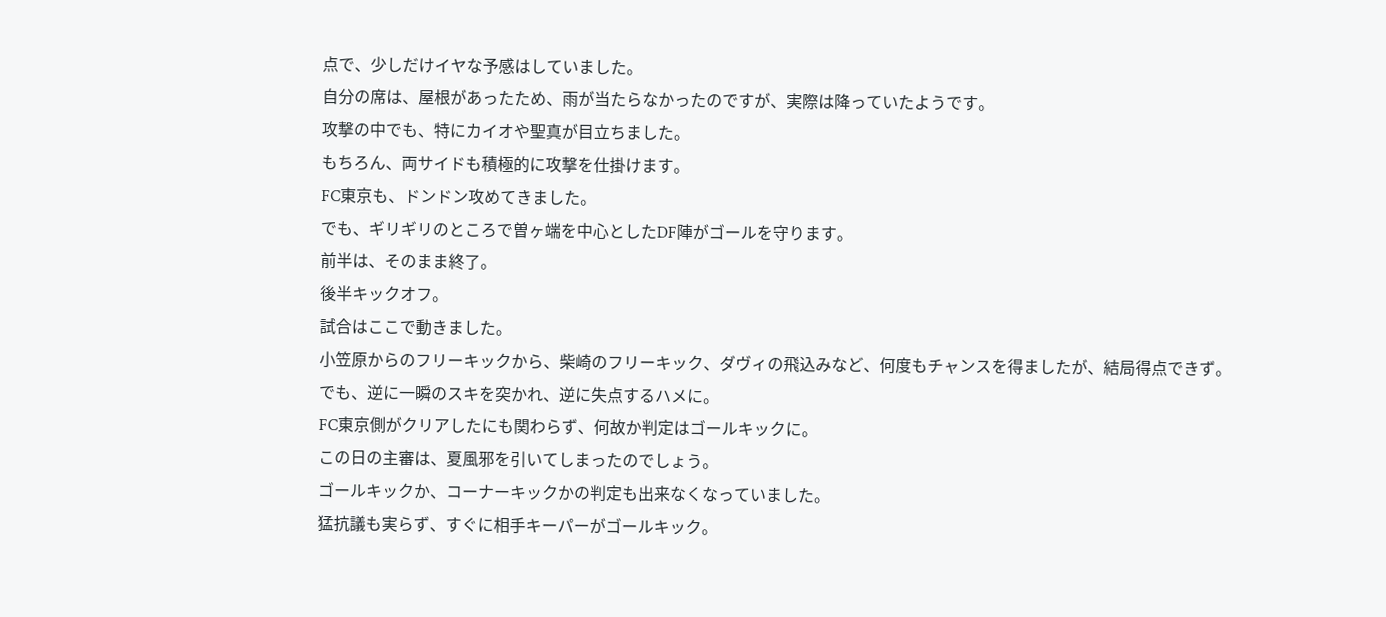点で、少しだけイヤな予感はしていました。
自分の席は、屋根があったため、雨が当たらなかったのですが、実際は降っていたようです。
攻撃の中でも、特にカイオや聖真が目立ちました。
もちろん、両サイドも積極的に攻撃を仕掛けます。
FC東京も、ドンドン攻めてきました。
でも、ギリギリのところで曽ヶ端を中心としたDF陣がゴールを守ります。
前半は、そのまま終了。
後半キックオフ。
試合はここで動きました。
小笠原からのフリーキックから、柴崎のフリーキック、ダヴィの飛込みなど、何度もチャンスを得ましたが、結局得点できず。
でも、逆に一瞬のスキを突かれ、逆に失点するハメに。
FC東京側がクリアしたにも関わらず、何故か判定はゴールキックに。
この日の主審は、夏風邪を引いてしまったのでしょう。
ゴールキックか、コーナーキックかの判定も出来なくなっていました。
猛抗議も実らず、すぐに相手キーパーがゴールキック。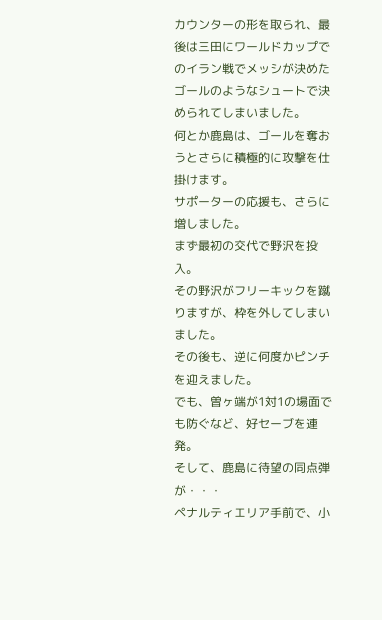カウンターの形を取られ、最後は三田にワールドカップでのイラン戦でメッシが決めたゴールのようなシュートで決められてしまいました。
何とか鹿島は、ゴールを奪おうとさらに積極的に攻撃を仕掛けます。
サポーターの応援も、さらに増しました。
まず最初の交代で野沢を投入。
その野沢がフリーキックを蹴りますが、枠を外してしまいました。
その後も、逆に何度かピンチを迎えました。
でも、曽ヶ端が1対1の場面でも防ぐなど、好セーブを連発。
そして、鹿島に待望の同点弾が・・・
ペナルティエリア手前で、小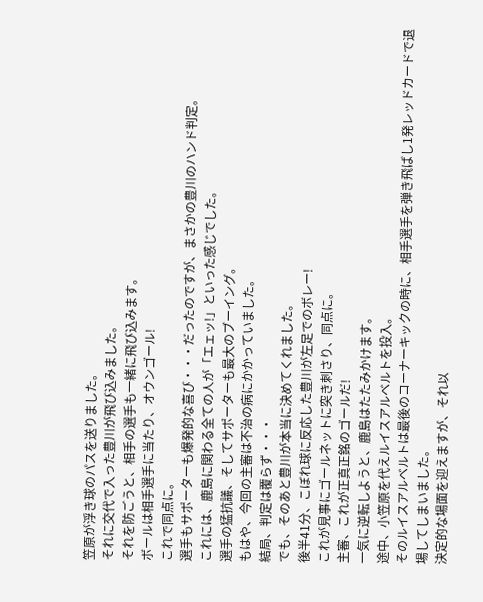笠原が浮き球のパスを送りました。
それに交代で入った豊川が飛び込みました。
それを防ごうと、相手の選手も一緒に飛び込みます。
ボールは相手選手に当たり、オウンゴール!
これで同点に。
選手もサポーターも爆発的な喜び・・・だったのですが、まさかの豊川のハンド判定。
これには、鹿島に関わる全ての人が「エェッ!」といった感じでした。
選手の猛抗議、そしてサポーターも最大のブーイング。
もはや、今回の主審は不治の病にかかっていました。
結局、判定は覆らず・・・
でも、そのあと豊川が本当に決めてくれました。
後半41分、こぼれ球に反応した豊川が左足でのボレー!
これが見事にゴールネットに突き刺さり、同点に。
主審、これが正真正銘のゴールだ!
一気に逆転しようと、鹿島はたたみかけます。
途中、小笠原を代えルイスアルベルトを投入。
そのルイスアルベルトは最後のコーナーキックの時に、相手選手を弾き飛ばし1発レッドカードで退場してしまいました。
決定的な場面を迎えますが、それ以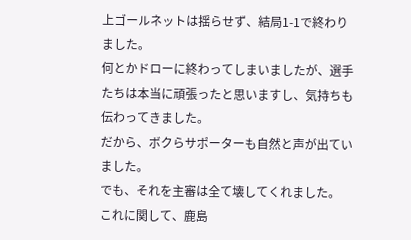上ゴールネットは揺らせず、結局1-1で終わりました。
何とかドローに終わってしまいましたが、選手たちは本当に頑張ったと思いますし、気持ちも伝わってきました。
だから、ボクらサポーターも自然と声が出ていました。
でも、それを主審は全て壊してくれました。
これに関して、鹿島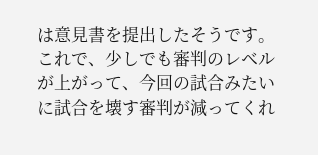は意見書を提出したそうです。
これで、少しでも審判のレベルが上がって、今回の試合みたいに試合を壊す審判が減ってくれ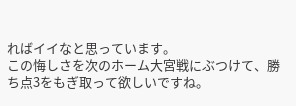ればイイなと思っています。
この悔しさを次のホーム大宮戦にぶつけて、勝ち点3をもぎ取って欲しいですね。